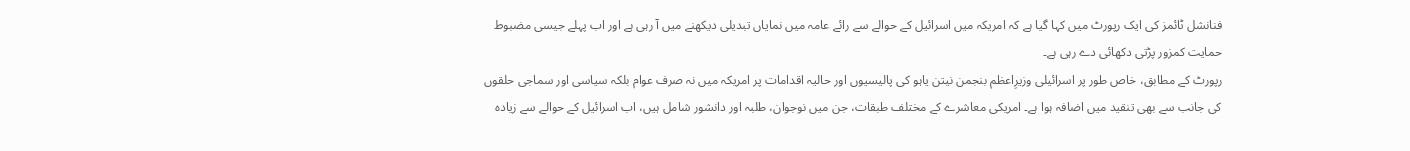فنانشل ٹائمز کی ایک رپورٹ میں کہا گیا ہے کہ امریکہ میں اسرائیل کے حوالے سے رائے عامہ میں نمایاں تبدیلی دیکھنے میں آ رہی ہے اور اب پہلے جیسی مضبوط حمایت کمزور پڑتی دکھائی دے رہی ہے۔
رپورٹ کے مطابق، خاص طور پر اسرائیلی وزیرِاعظم بنجمن نیتن یاہو کی پالیسیوں اور حالیہ اقدامات پر امریکہ میں نہ صرف عوام بلکہ سیاسی اور سماجی حلقوں کی جانب سے بھی تنقید میں اضافہ ہوا ہے۔ امریکی معاشرے کے مختلف طبقات، جن میں نوجوان، طلبہ اور دانشور شامل ہیں، اب اسرائیل کے حوالے سے زیادہ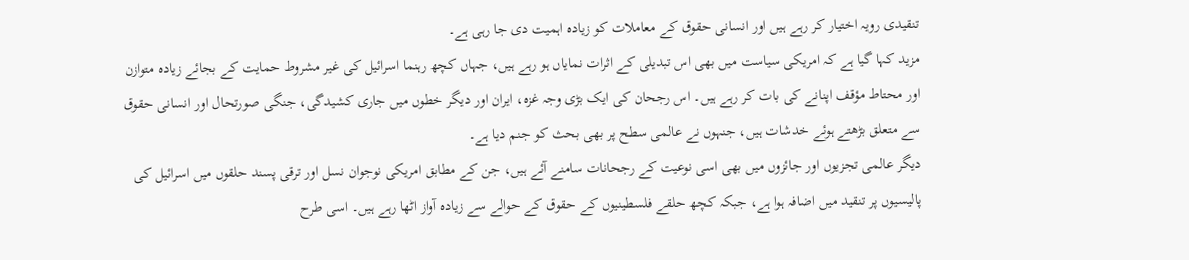تنقیدی رویہ اختیار کر رہے ہیں اور انسانی حقوق کے معاملات کو زیادہ اہمیت دی جا رہی ہے۔
مزید کہا گیا ہے کہ امریکی سیاست میں بھی اس تبدیلی کے اثرات نمایاں ہو رہے ہیں، جہاں کچھ رہنما اسرائیل کی غیر مشروط حمایت کے بجائے زیادہ متوازن اور محتاط مؤقف اپنانے کی بات کر رہے ہیں۔ اس رجحان کی ایک بڑی وجہ غزہ، ایران اور دیگر خطوں میں جاری کشیدگی، جنگی صورتحال اور انسانی حقوق سے متعلق بڑھتے ہوئے خدشات ہیں، جنہوں نے عالمی سطح پر بھی بحث کو جنم دیا ہے۔
دیگر عالمی تجزیوں اور جائزوں میں بھی اسی نوعیت کے رجحانات سامنے آئے ہیں، جن کے مطابق امریکی نوجوان نسل اور ترقی پسند حلقوں میں اسرائیل کی پالیسیوں پر تنقید میں اضافہ ہوا ہے، جبکہ کچھ حلقے فلسطینیوں کے حقوق کے حوالے سے زیادہ آواز اٹھا رہے ہیں۔ اسی طرح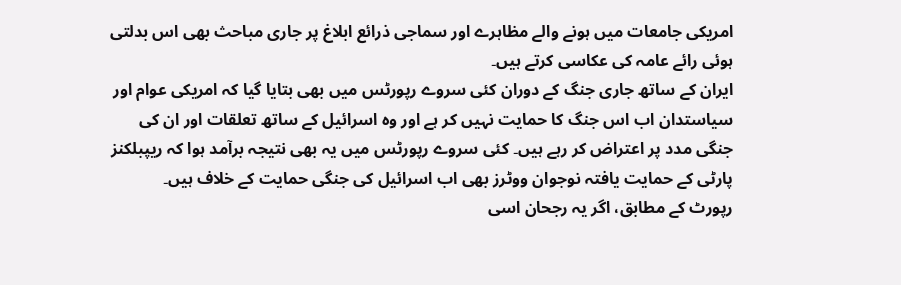امریکی جامعات میں ہونے والے مظاہرے اور سماجی ذرائع ابلاغ پر جاری مباحث بھی اس بدلتی ہوئی رائے عامہ کی عکاسی کرتے ہیں۔
ایران کے ساتھ جاری جنگ کے دوران کئی سروے رپورٹس میں بھی بتایا گیا کہ امریکی عوام اور سیاستدان اب اس جنگ کا حمایت نہیں کر ہے اور وہ اسرائیل کے ساتھ تعلقات اور ان کی جنگی مدد پر اعتراض کر رہے ہیں۔ کئی سروے رپورٹس میں یہ بھی نتیجہ برآمد ہوا کہ ریپبلکنز پارٹی کے حمایت یافتہ نوجوان ووٹرز بھی اب اسرائیل کی جنگی حمایت کے خلاف ہیں۔
رپورٹ کے مطابق، اگر یہ رجحان اسی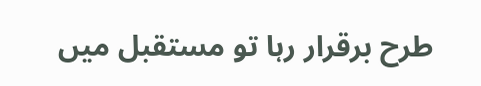طرح برقرار رہا تو مستقبل میں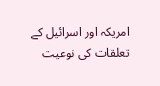امریکہ اور اسرائیل کے تعلقات کی نوعیت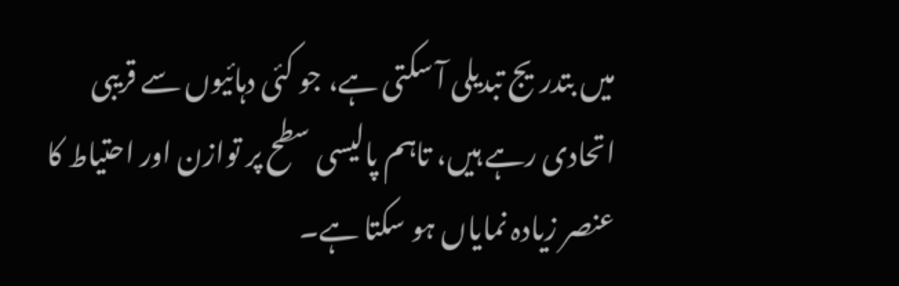میں بتدریج تبدیلی آ سکتی ہے، جو کئی دہائیوں سے قریبی اتحادی رہے ہیں، تاہم پالیسی سطح پر توازن اور احتیاط کا عنصر زیادہ نمایاں ہو سکتا ہے۔